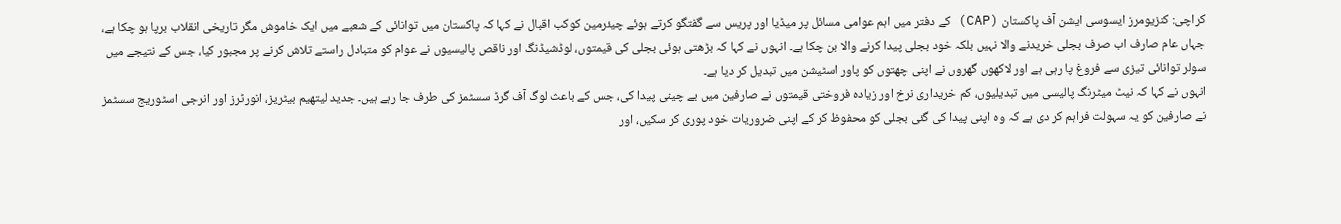کراچی: کنزیومرز ایسوسی ایشن آف پاکستان (CAP) کے دفتر میں اہم عوامی مسائل پر میڈیا اور پریس سے گفتگو کرتے ہوئے چیئرمین کوکب اقبال نے کہا کہ پاکستان میں توانائی کے شعبے میں ایک خاموش مگر تاریخی انقلاب برپا ہو چکا ہے، جہاں عام صارف اب صرف بجلی خریدنے والا نہیں بلکہ خود بجلی پیدا کرنے والا بن چکا ہے۔ انہوں نے کہا کہ بڑھتی ہوئی بجلی کی قیمتوں، لوڈشیڈنگ اور ناقص پالیسیوں نے عوام کو متبادل راستے تلاش کرنے پر مجبور کیا، جس کے نتیجے میں سولر توانائی تیزی سے فروغ پا رہی ہے اور لاکھوں گھروں نے اپنی چھتوں کو پاور اسٹیشن میں تبدیل کر دیا ہے۔
انہوں نے کہا کہ نیٹ میٹرنگ پالیسی میں تبدیلیوں، کم خریداری نرخ اور زیادہ فروختی قیمتوں نے صارفین میں بے چینی پیدا کی، جس کے باعث لوگ آف گرڈ سسٹمز کی طرف جا رہے ہیں۔ جدید لیتھیم بیٹریز، انورٹرز اور انرجی اسٹوریج سسٹمز نے صارفین کو یہ سہولت فراہم کر دی ہے کہ وہ اپنی پیدا کی گئی بجلی کو محفوظ کر کے اپنی ضروریات خود پوری کر سکیں، اور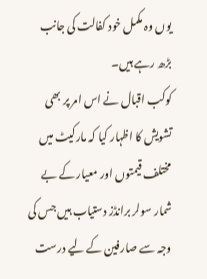یوں وہ مکمل خود کفالت کی جانب بڑھ رہے ہیں۔
کوکب اقبال نے اس امر پر بھی تشویش کا اظہار کیا کہ مارکیٹ میں مختلف قیمتوں اور معیار کے بے شمار سولر برانڈز دستیاب ہیں جس کی وجہ سے صارفین کے لیے درست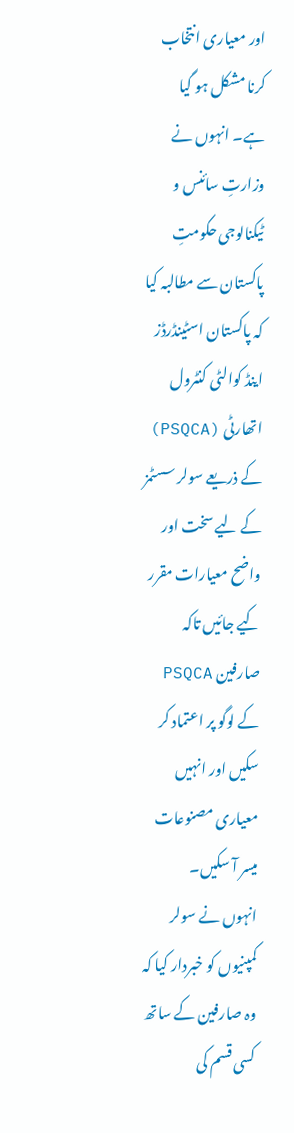اور معیاری انتخاب کرنا مشکل ہو گیا ہے۔ انہوں نے وزارتِ سائنس و ٹیکنالوجی حکومتِ پاکستان سے مطالبہ کیا کہ پاکستان اسٹینڈرڈز اینڈ کوالٹی کنٹرول اتھارٹی (PSQCA) کے ذریعے سولر سسٹمز کے لیے سخت اور واضح معیارات مقرر کیے جائیں تاکہ صارفین PSQCA کے لوگو پر اعتماد کر سکیں اور انہیں معیاری مصنوعات میسر آ سکیں۔
انہوں نے سولر کمپنیوں کو خبردار کیا کہ وہ صارفین کے ساتھ کسی قسم کی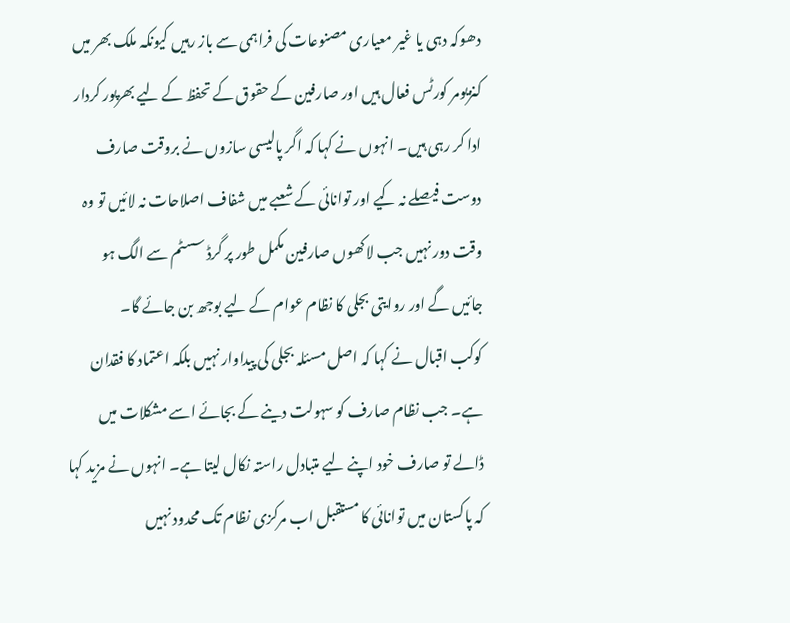دھوکہ دہی یا غیر معیاری مصنوعات کی فراہمی سے باز رہیں کیونکہ ملک بھر میں کنزیومر کورٹس فعال ہیں اور صارفین کے حقوق کے تحفظ کے لیے بھرپور کردار ادا کر رہی ہیں۔ انہوں نے کہا کہ اگر پالیسی سازوں نے بروقت صارف دوست فیصلے نہ کیے اور توانائی کے شعبے میں شفاف اصلاحات نہ لائیں تو وہ وقت دور نہیں جب لاکھوں صارفین مکمل طور پر گرڈ سسٹم سے الگ ہو جائیں گے اور روایتی بجلی کا نظام عوام کے لیے بوجھ بن جائے گا۔
کوکب اقبال نے کہا کہ اصل مسئلہ بجلی کی پیداوار نہیں بلکہ اعتماد کا فقدان ہے۔ جب نظام صارف کو سہولت دینے کے بجائے اسے مشکلات میں ڈالے تو صارف خود اپنے لیے متبادل راستہ نکال لیتا ہے۔ انہوں نے مزید کہا کہ پاکستان میں توانائی کا مستقبل اب مرکزی نظام تک محدود نہیں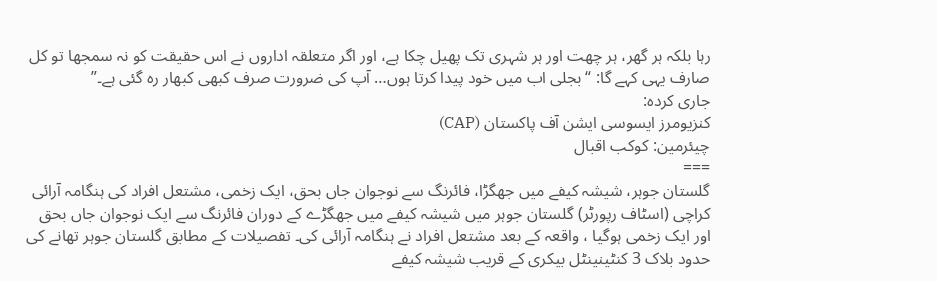رہا بلکہ ہر گھر، ہر چھت اور ہر شہری تک پھیل چکا ہے، اور اگر متعلقہ اداروں نے اس حقیقت کو نہ سمجھا تو کل صارف یہی کہے گا: “بجلی اب میں خود پیدا کرتا ہوں… آپ کی ضرورت صرف کبھی کبھار رہ گئی ہے۔”
جاری کردہ:
کنزیومرز ایسوسی ایشن آف پاکستان (CAP)
چیئرمین: کوکب اقبال
===
گلستان جوہر، شیشہ کیفے میں جھگڑا، فائرنگ سے نوجوان جاں بحق، ایک زخمی، مشتعل افراد کی ہنگامہ آرائی
کراچی (اسٹاف رپورٹر) گلستان جوہر میں شیشہ کیفے میں جھگڑے کے دوران فائرنگ سے ایک نوجوان جاں بحق اور ایک زخمی ہوگیا ، واقعہ کے بعد مشتعل افراد نے ہنگامہ آرائی کی۔ تفصیلات کے مطابق گلستان جوہر تھانے کی حدود بلاک 3 کنٹینینٹل بیکری کے قریب شیشہ کیفے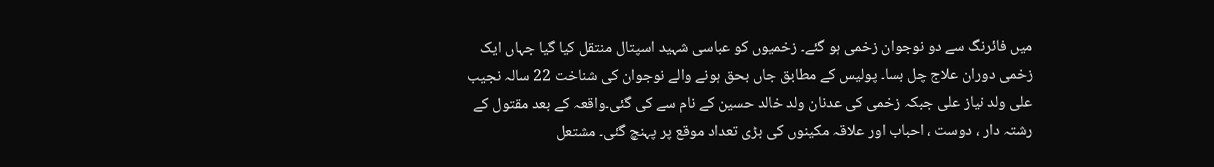میں فائرنگ سے دو نوجوان زخمی ہو گئے۔ زخمیوں کو عباسی شہید اسپتال منتقل کیا گیا جہاں ایک زخمی دوران علاج چل بسا۔ پولیس کے مطابق جاں بحق ہونے والے نوجوان کی شناخت 22 سالہ نجیب علی ولد نیاز علی جبکہ زخمی کی عدنان ولد خالد حسین کے نام سے کی گئی۔واقعہ کے بعد مقتول کے رشتہ دار ، دوست ، احباب اور علاقہ مکینوں کی بڑی تعداد موقع پر پہنچ گئی۔ مشتعل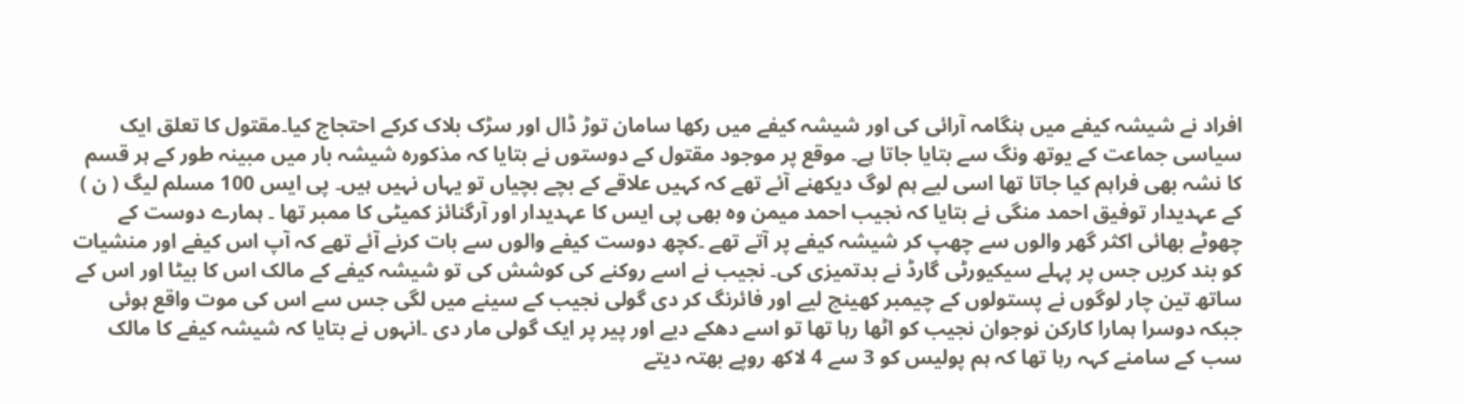افراد نے شیشہ کیفے میں ہنگامہ آرائی کی اور شیشہ کیفے میں رکھا سامان توڑ ڈال اور سڑک بلاک کرکے احتجاج کیا۔مقتول کا تعلق ایک سیاسی جماعت کے یوتھ ونگ سے بتایا جاتا ہے۔ موقع پر موجود مقتول کے دوستوں نے بتایا کہ مذکورہ شیشہ بار میں مبینہ طور کے ہر قسم کا نشہ بھی فراہم کیا جاتا تھا اسی لیے ہم لوگ دیکھنے آئے تھے کہ کہیں علاقے کے بچے بچیاں تو یہاں نہیں ہیں۔ پی ایس 100 مسلم لیگ ( ن ) کے عہدیدار توفیق احمد منگی نے بتایا کہ نجیب احمد میمن وہ بھی پی ایس کا عہدیدار اور آرگنائز کمیٹی کا ممبر تھا ۔ ہمارے دوست کے چھوٹے بھائی اکثر گھر والوں سے چھپ کر شیشہ کیفے پر آتے تھے ۔کچھ دوست کیفے والوں سے بات کرنے آئے تھے کہ آپ اس کیفے اور منشیات کو بند کریں جس پر پہلے سیکیورٹی گارڈ نے بدتمیزی کی۔ نجیب نے اسے روکنے کی کوشش کی تو شیشہ کیفے کے مالک اس کا بیٹا اور اس کے ساتھ تین چار لوگوں نے پستولوں کے چیمبر کھینچ لیے اور فائرنگ کر دی گولی نجیب کے سینے میں لگی جس سے اس کی موت واقع ہوئی جبکہ دوسرا ہمارا کارکن نوجوان نجیب کو اٹھا رہا تھا تو اسے دھکے دیے اور پیر پر ایک گولی مار دی ۔انہوں نے بتایا کہ شیشہ کیفے کا مالک سب کے سامنے کہہ رہا تھا کہ ہم پولیس کو 3 سے 4 لاکھ روپے بھتہ دیتے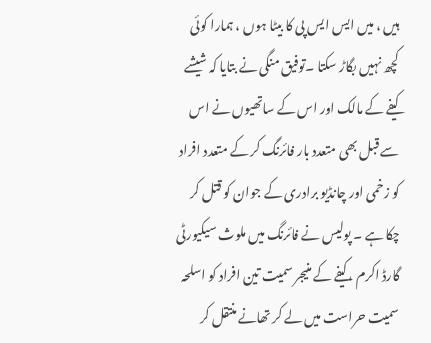ہیں ، میں ایس ایس پی کا بیٹا ہوں ، ہمارا کوئی کچھ نہیں بگاڑ سکتا ۔توفیق منگی نے بتایا کہ شیشے کیفے کے مالک اور اس کے ساتھیوں نے اس سے قبل بھی متعدد بار فائرنگ کر کے متعدد افراد کو زخمی اور چانڈیو برادری کے جوان کو قتل کر چکا ہے ۔ پولیس نے فائرنگ میں ملوث سیکیورٹی گارڈ اکرم ، کیفے کے منیجر سمیت تین افراد کو اسلحہ سمیت حراست میں لے کر تھانے منتقل کر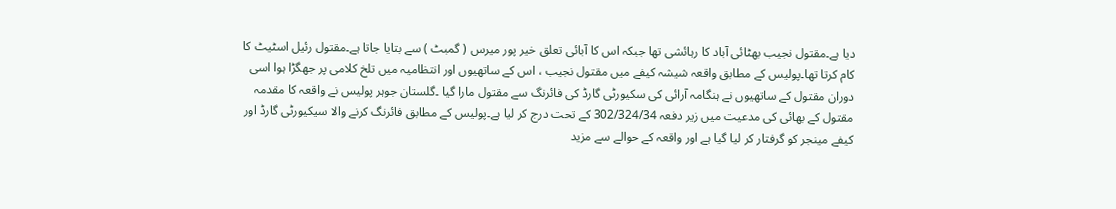دیا ہے۔مقتول نجیب بھٹائی آباد کا رہائشی تھا جبکہ اس کا آبائی تعلق خیر پور میرس ( گمبٹ ) سے بتایا جاتا ہے۔مقتول رئیل اسٹیٹ کا کام کرتا تھا۔پولیس کے مطابق واقعہ شیشہ کیفے میں مقتول نجیب ، اس کے ساتھیوں اور انتظامیہ میں تلخ کلامی پر جھگڑا ہوا اسی دوران مقتول کے ساتھیوں نے ہنگامہ آرائی کی سکیورٹی گارڈ کی فائرنگ سے مقتول مارا گیا ۔گلستان جوہر پولیس نے واقعہ کا مقدمہ مقتول کے بھائی کی مدعیت میں زیر دفعہ 302/324/34 کے تحت درج کر لیا ہے۔پولیس کے مطابق فائرنگ کرنے والا سیکیورٹی گارڈ اور کیفے مینجر کو گرفتار کر لیا گیا ہے اور واقعہ کے حوالے سے مزید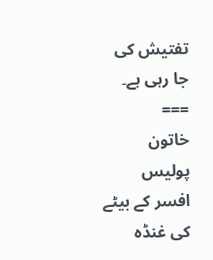تفتیش کی جا رہی ہے۔
===
خاتون پولیس افسر کے بیٹے کی غنڈہ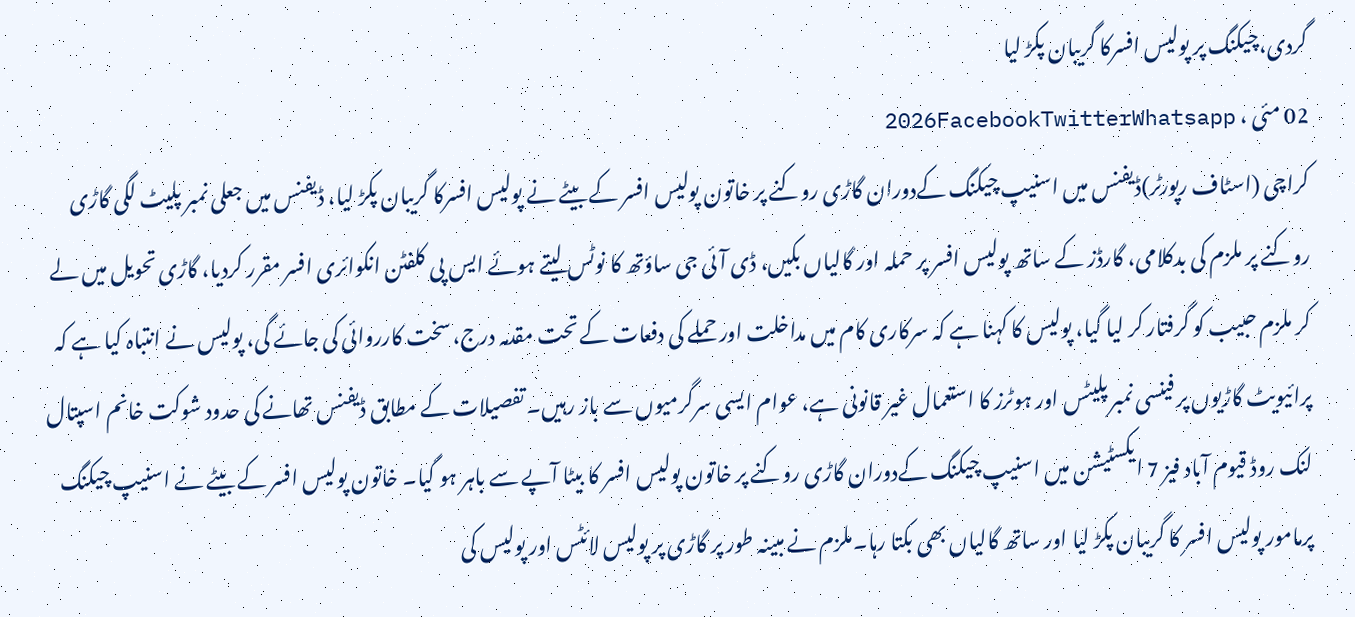گردی،چیکنگ پر پولیس افسرکا گریبان پکڑ لیا
02 مئی ، 2026FacebookTwitterWhatsapp
کراچی (اسٹاف رپورٹر)ڈیفنس میں اسنیپ چیکنگ کےدوران گاڑی روکنے پر خاتون پولیس افسر کے بیٹے نے پولیس افسرکا گریبان پکڑ لیا، ڈیفنس میں جعلی نمبر پلیٹ لگی گاڑی روکنے پر ملزم کی بدکلامی، گارڈز کے ساتھ پولیس افسر پر حملہ اور گالیاں بکیں، ڈی آئی جی ساؤتھ کا نوٹس لیتے ہوئے ایس پی کلفٹن انکوائری افسر مقرر کردیا، گاڑی تحویل میں لے کر ملزم حبیب کو گرفتار کر لیا گیا، پولیس کا کہنا ہے کہ سرکاری کام میں مداخلت اور حملے کی دفعات کے تحت مقدمہ درج، سخت کارروائی کی جائے گی، پولیس نے انتباہ کیا ہے کہ پرائیویٹ گاڑیوں پر فینسی نمبر پلیٹس اور ہوٹرز کا استعمال غیر قانونی ہے، عوام ایسی سرگرمیوں سے باز رہیں۔ تفصیلات کے مطابق ڈیفنس تھانے کی حدود شوکت خانم اسپتال لنک روڈ قیوم آباد فیز 7 ایکسٹیشن میں اسنیپ چیکنگ کےدوران گاڑی روکنے پر خاتون پولیس افسر کا بیٹا آپے سے باہر ہو گیا۔ خاتون پولیس افسر کے بیٹے نے اسنیپ چیکنگ پرمامور پولیس افسر کا گریبان پکڑ لیا اور ساتھ گالیاں بھی بکتا رہا۔ملزم نے مبینہ طور پر گاڑی پر پولیس لائٹس اور پولیس کی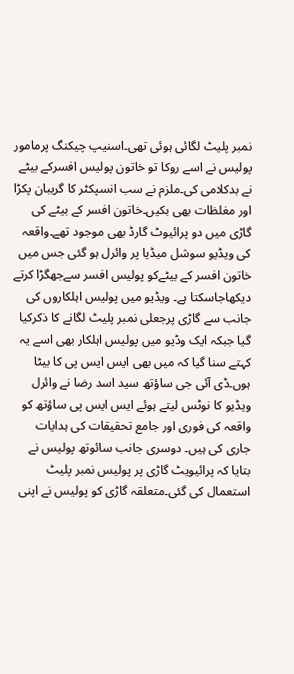نمبر پلیٹ لگائی ہوئی تھی۔اسنیپ چیکنگ پرمامور پولیس نے اسے روکا تو خاتون پولیس افسرکے بیٹے نے بدکلامی کی۔ملزم نے سب انسپکٹر کا گریبان پکڑا اور مغلظات بھی بکیں۔خاتون افسر کے بیٹے کی گاڑی میں دو پرائیوٹ گارڈ بھی موجود تھے۔واقعہ کی ویڈیو سوشل میڈیا پر وائرل ہو گئی جس میں خاتون افسر کے بیٹےکو پولیس افسر سےجھگڑا کرتے دیکھاجاسکتا ہے۔ ویڈیو میں پولیس اہلکاروں کی جانب سے گاڑی پرجعلی نمبر پلیٹ لگانے کا ذکرکیا گیا جبکہ ایک وڈیو میں پولیس اہلکار بھی اسے یہ کہتے سنا گیا کہ میں بھی ایس ایس پی کا بیٹا ہوں۔ڈی آئی جی ساؤتھ سید اسد رضا نے وائرل ویڈیو کا نوٹس لیتے ہوئے ایس ایس پی ساؤتھ کو واقعہ کی فوری اور جامع تحقیقات کی ہدایات جاری کی ہیں۔ دوسری جانب سائوتھ پولیس نے بتایا کہ پرائیویٹ گاڑی پر پولیس نمبر پلیٹ استعمال کی گئی۔متعلقہ گاڑی کو پولیس نے اپنی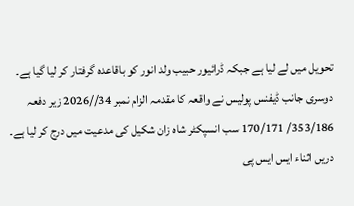تحویل میں لے لیا ہے جبکہ ڈرائیور حبیب ولد انور کو باقاعدہ گرفتار کر لیا گیا ہے۔ دوسری جانب ڈیفنس پولیس نے واقعہ کا مقدمہ الزام نمبر 34//2026 زیر دفعہ 353/186/ 170/171 سب انسپکٹر شاہ زان شکیل کی مدعیت میں درج کر لیا ہے۔ دریں اثناء ایس ایس پی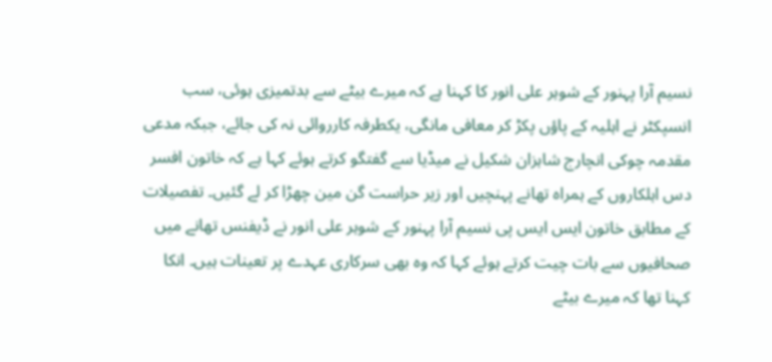نسیم آرا پہنور کے شوہر علی انور کا کہنا ہے کہ میرے بیٹے سے بدتمیزی ہوئی، سب انسپکٹر نے اہلیہ کے پاؤں پکڑ کر معافی مانگی، یکطرفہ کارروائی نہ کی جائے، جبکہ مدعی مقدمہ چوکی انچارج شاہزان شکیل نے میڈیا سے گفتگو کرتے ہوئے کہا ہے کہ خاتون افسر دس اہلکاروں کے ہمراہ تھانے پہنچیں اور زیر حراست گن مین چھڑا کر لے گئیں۔ تفصیلات کے مطابق خاتون ایس ایس پی نسیم آرا پہنور کے شوہر علی انور نے ڈیفنس تھانے میں صحافیوں سے بات چیت کرتے ہوئے کہا کہ وہ بھی سرکاری عہدے پر تعینات ہیں۔ انکا کہنا تھا کہ میرے بیٹے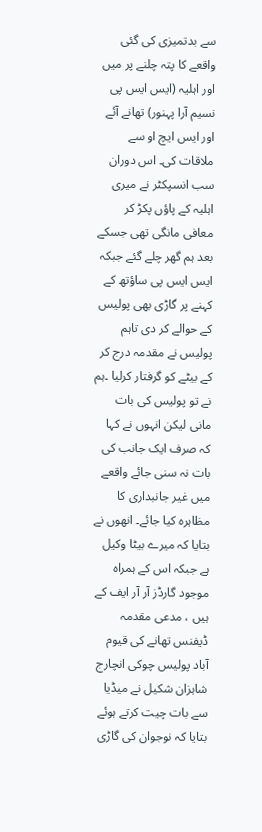سے بدتمیزی کی گئی واقعے کا پتہ چلنے پر میں اور اہلیہ (ایس ایس پی نسیم آرا پہنور) تھانے آئے اور ایس ایچ او سے ملاقات کی۔ اس دوران سب انسپکٹر نے میری اہلیہ کے پاؤں پکڑ کر معافی مانگی تھی جسکے بعد ہم گھر چلے گئے جبکہ ایس ایس پی ساؤتھ کے کہنے پر گاڑی بھی پولیس کے حوالے کر دی تاہم پولیس نے مقدمہ درج کر کے بیٹے کو گرفتار کرلیا ۔ہم نے تو پولیس کی بات مانی لیکن انہوں نے کہا کہ صرف ایک جانب کی بات نہ سنی جائے واقعے میں غیر جانبداری کا مظاہرہ کیا جائے۔ انھوں نے بتایا کہ میرے بیٹا وکیل ہے جبکہ اس کے ہمراہ موجود گارڈز آر آر ایف کے ہیں ، مدعی مقدمہ ڈیفنس تھانے کی قیوم آباد پولیس چوکی انچارج شاہزان شکیل نے میڈیا سے بات چیت کرتے ہوئے بتایا کہ نوجوان کی گاڑی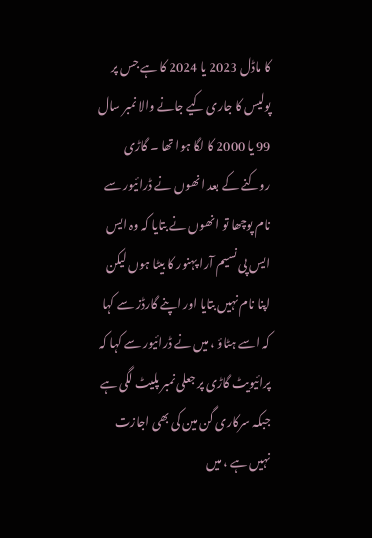کا ماڈل 2023 یا 2024 کا ہے جس پر پولیس کا جاری کیے جانے والا نمبر سال 99 یا 2000 کا لگا ہوا تھا ۔ گاڑی روکنے کے بعد انھوں نے ڈرائیور سے نام پوچھا تو انھوں نے بتایا کہ وہ ایس ایس پی نسیم آرا پہنور کا بیٹا ہوں لیکن اپنا نام نہیں بتایا اور اپنے گارڈز سے کہا کہ اسے ہٹاؤ ، میں نے ڈرائیور سے کہا کہ پرائیویٹ گاڑی پر جعلی نمبر پلیٹ لگی ہے جبکہ سرکاری گن مین کی بھی اجازت نہیں ہے ، میں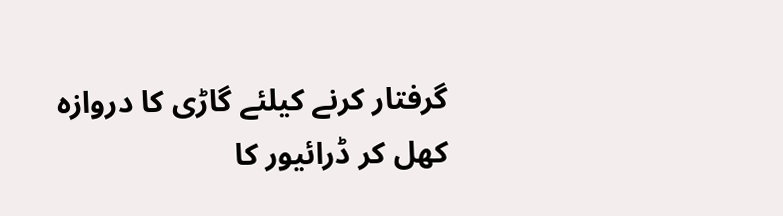گرفتار کرنے کیلئے گاڑی کا دروازہ کھل کر ڈرائیور کا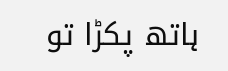ہاتھ پکڑا تو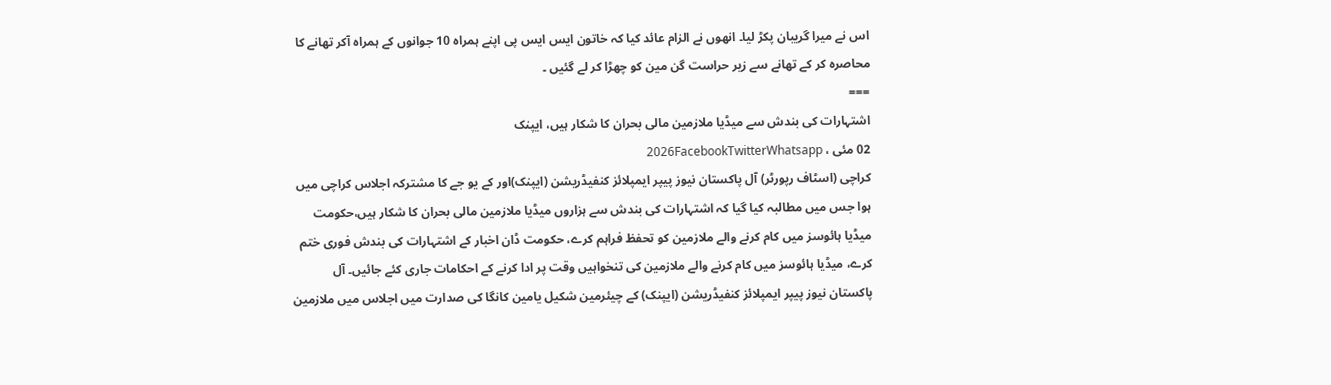اس نے میرا گریبان پکڑ لیا۔ انھوں نے الزام عائد کیا کہ خاتون ایس ایس پی اپنے ہمراہ 10 جوانوں کے ہمراہ آکر تھانے کا محاصرہ کر کے تھانے سے زیر حراست گن مین کو چھڑا کر لے گئیں ۔
===
اشتہارات کی بندش سے میڈیا ملازمین مالی بحران کا شکار ہیں، ایپنک
02 مئی ، 2026FacebookTwitterWhatsapp
کراچی (اسٹاف رپورٹر) آل پاکستان نیوز پیپر ایمپلائز کنفیڈریشن (ایپنک)اور کے یو جے کا مشترکہ اجلاس کراچی میں ہوا جس میں مطالبہ کیا گیا کہ اشتہارات کی بندش سے ہزاروں میڈیا ملازمین مالی بحران کا شکار ہیں،حکومت میڈیا ہائوسز میں کام کرنے والے ملازمین کو تحفظ فراہم کرے، حکومت ڈان اخبار کے اشتہارات کی بندش فوری ختم کرے، میڈیا ہائوسز میں کام کرنے والے ملازمین کی تنخواہیں وقت پر ادا کرنے کے احکامات جاری کئے جائیں۔ آل پاکستان نیوز پیپر ایمپلائز کنفیڈریشن (ایپنک) کے چیئرمین شکیل یامین کانگا کی صدارت میں اجلاس میں ملازمین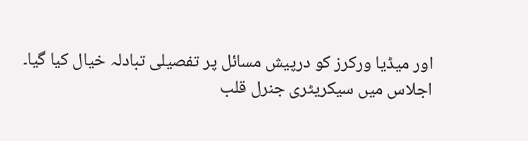اور میڈیا ورکرز کو درپیش مسائل پر تفصیلی تبادلہ خیال کیا گیا۔ اجلاس میں سیکریٹری جنرل قلب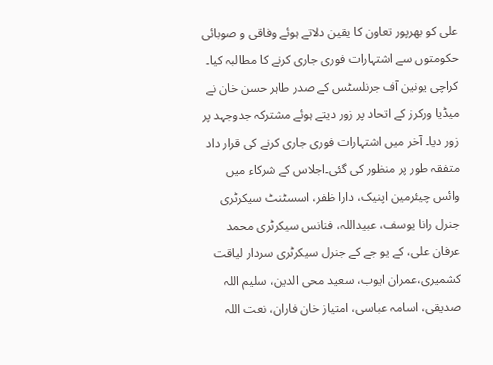علی کو بھرپور تعاون کا یقین دلاتے ہوئے وفاقی و صوبائی حکومتوں سے اشتہارات فوری جاری کرنے کا مطالبہ کیا۔ کراچی یونین آف جرنلسٹس کے صدر طاہر حسن خان نے میڈیا ورکرز کے اتحاد پر زور دیتے ہوئے مشترکہ جدوجہد پر زور دیا۔ آخر میں اشتہارات فوری جاری کرنے کی قرار داد متفقہ طور پر منظور کی گئی۔اجلاس کے شرکاء میں وائس چیئرمین اپنیک، دارا ظفر، اسسٹنٹ سیکرٹری جنرل رانا یوسف، عبیداللہ، فنانس سیکرٹری محمد عرفان علی، کے یو جے کے جنرل سیکرٹری سردار لیاقت کشمیری،عمران ایوب، سعید محی الدین، سلیم اللہ صدیقی، اسامہ عباسی، امتیاز خان فاران، نعت اللہ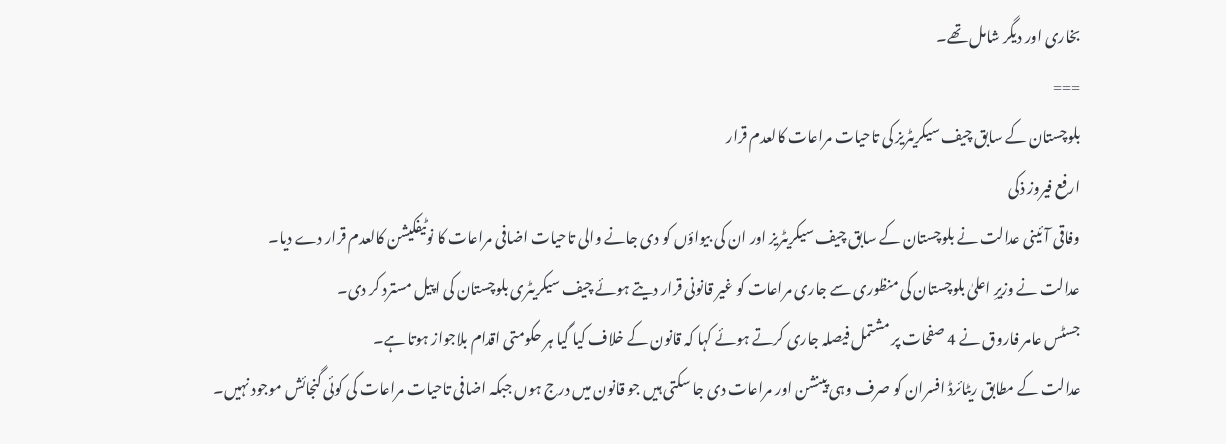بخاری اور دیگر شامل تھے۔
===
بلوچستان کے سابق چیف سیکریٹریز کی تاحیات مراعات کالعدم قرار
ارفع فیروز ذکی
وفاقی آئینی عدالت نے بلوچستان کے سابق چیف سیکریٹریز اور ان کی بیواؤں کو دی جانے والی تاحیات اضافی مراعات کا نوٹیفکیشن کالعدم قرار دے دیا۔
عدالت نے وزیرِ اعلیٰ بلوچستان کی منظوری سے جاری مراعات کو غیر قانونی قرار دیتے ہوئے چیف سیکریٹری بلوچستان کی اپیل مسترد کر دی۔
جسٹس عامر فاروق نے 4 صفحات پر مشتمل فیصلہ جاری کرتے ہوئے کہا کہ قانون کے خلاف کیا گیا ہر حکومتی اقدام بلاجواز ہوتا ہے۔
عدالت کے مطابق ریٹائرڈ افسران کو صرف وہی پینشن اور مراعات دی جا سکتی ہیں جو قانون میں درج ہوں جبکہ اضافی تاحیات مراعات کی کوئی گنجائش موجود نہیں۔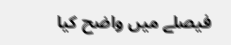فیصلے میں واضح کیا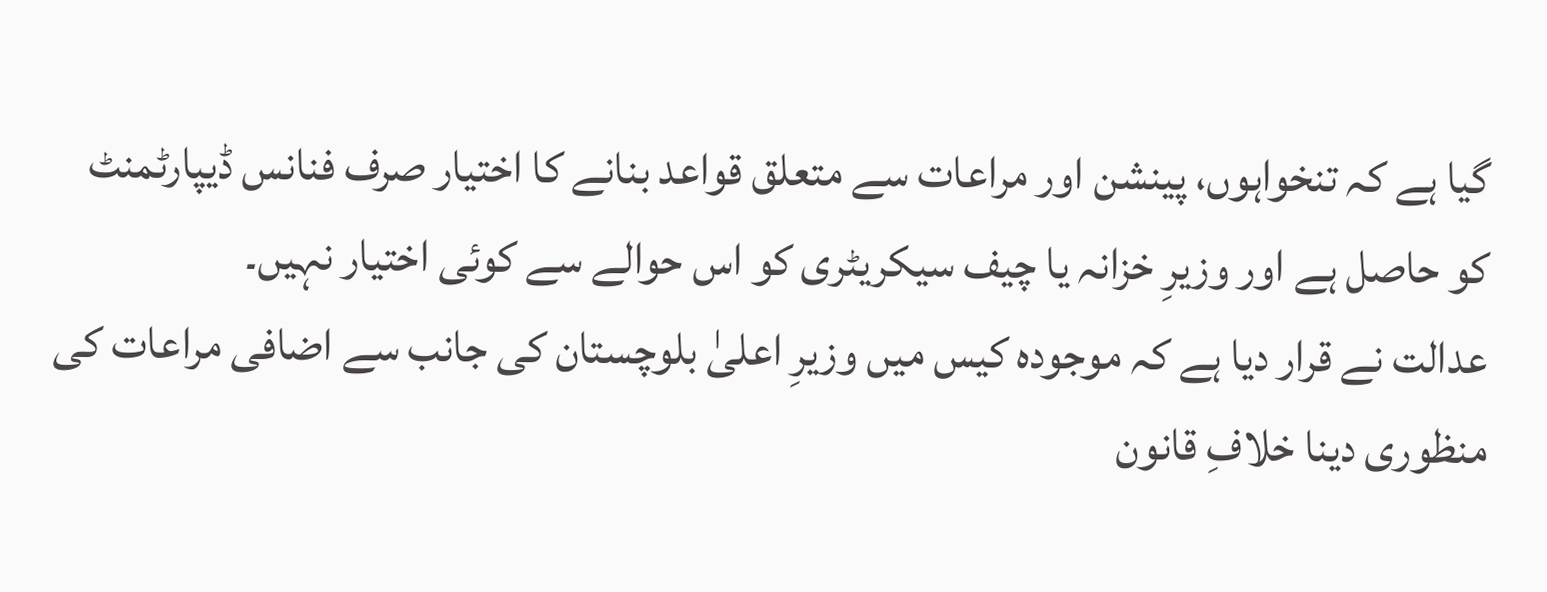گیا ہے کہ تنخواہوں، پینشن اور مراعات سے متعلق قواعد بنانے کا اختیار صرف فنانس ڈیپارٹمنٹ کو حاصل ہے اور وزیرِ خزانہ یا چیف سیکریٹری کو اس حوالے سے کوئی اختیار نہیں۔
عدالت نے قرار دیا ہے کہ موجودہ کیس میں وزیرِ اعلیٰ بلوچستان کی جانب سے اضافی مراعات کی منظوری دینا خلافِ قانون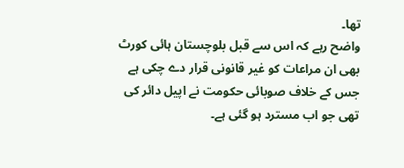تھا۔
واضح رہے کہ اس سے قبل بلوچستان ہائی کورٹ بھی ان مراعات کو غیر قانونی قرار دے چکی ہے جس کے خلاف صوبائی حکومت نے اپیل دائر کی تھی جو اب مسترد ہو گئی ہے۔